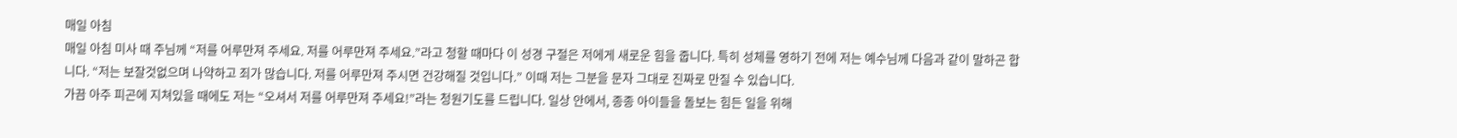매일 아침
매일 아침 미사 때 주님께 “저를 어루만져 주세요. 저를 어루만져 주세요.”라고 청할 때마다 이 성경 구절은 저에게 새로운 힘을 줍니다. 특히 성체를 영하기 전에 저는 예수님께 다음과 같이 말하곤 합니다. “저는 보잘것없으며 나약하고 죄가 많습니다. 저를 어루만져 주시면 건강해질 것입니다.” 이때 저는 그분을 문자 그대로 진짜로 만질 수 있습니다.
가끔 아주 피곤에 지쳐있을 때에도 저는 “오셔서 저를 어루만져 주세요!”라는 청원기도를 드립니다. 일상 안에서, 종종 아이들을 돌보는 힘든 일을 위해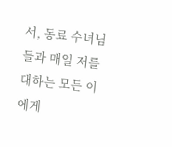서, 동료 수녀님들과 매일 저를 대하는 모든 이에게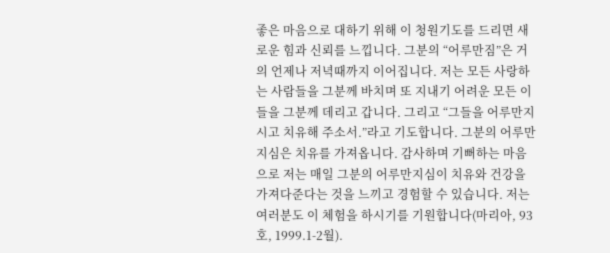좋은 마음으로 대하기 위해 이 청원기도를 드리면 새로운 힘과 신뢰를 느낍니다. 그분의 “어루만짐”은 거의 언제나 저녁때까지 이어집니다. 저는 모든 사랑하는 사람들을 그분께 바치며 또 지내기 어려운 모든 이들을 그분께 데리고 갑니다. 그리고 “그들을 어루만지시고 치유해 주소서.”라고 기도합니다. 그분의 어루만지심은 치유를 가져옵니다. 감사하며 기뻐하는 마음으로 저는 매일 그분의 어루만지심이 치유와 건강을 가져다준다는 것을 느끼고 경험할 수 있습니다. 저는 여러분도 이 체험을 하시기를 기원합니다(마리아, 93호, 1999.1-2월).